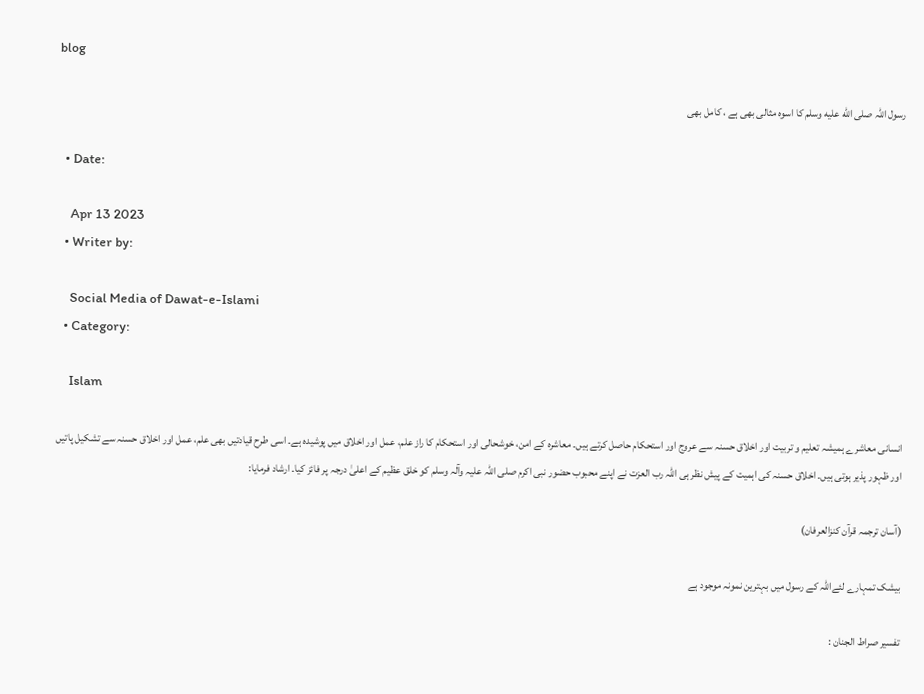blog

رسول اللہ صلى الله عليه وسلم کا اسوہ مثالی بھی ہے ، کامل بھی

  • Date:

    Apr 13 2023
  • Writer by:

    Social Media of Dawat-e-Islami
  • Category:

    Islam

انسانی معاشرے ہمیشہ تعلیم و تربیت اور اخلاق حسنہ سے عروج اور استحکام حاصل کرتے ہیں۔ معاشرہ کے امن، خوشحالی اور استحکام کا راز علم، عمل اور اخلاق میں پوشیدہ ہے۔ اسی طرح قیادتیں بھی علم، عمل اور اخلاق حسنہ سے تشکیل پاتیں اور ظہور پذیر ہوتی ہیں۔ اخلاق حسنہ کی اہمیت کے پیش نظر ہی اللہ رب العزت نے اپنے محبوب حضور نبی اکرم صلی اللہ علیہ وآلہ وسلم کو خلق عظیم کے اعلیٰ درجہ پر فائز کیا۔ ارشاد فرمایا:

(آسان ترجمہ قرآن کنزالعرفان)

بیشک تمہارے لئےاللہ کے رسول میں بہترین نمونہ موجود ہے

تفسیر صراط الجنان :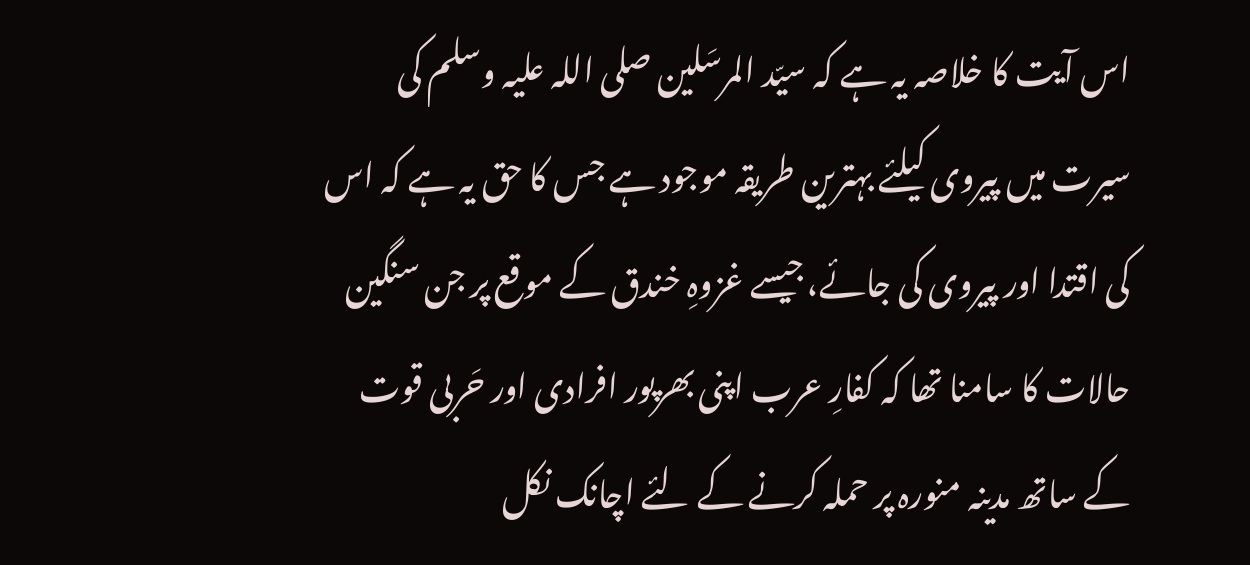اس آیت کا خلاصہ یہ ہے کہ سیّد المرسَلین صلی اللہ علیہ وسلم کی سیرت میں پیروی کیلئے بہترین طریقہ موجود ہے جس کا حق یہ ہے کہ اس کی اقتدا اور پیروی کی جائے،جیسے غزوہِ خندق کے موقع پر جن سنگین حالات کا سامنا تھا کہ کفارِ عرب اپنی بھرپور افرادی اور حَربی قوت کے ساتھ مدینہ منورہ پر حملہ کرنے کے لئے اچانک نکل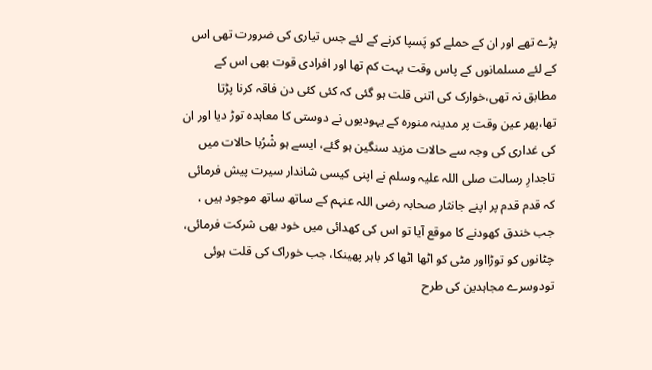پڑے تھے اور ان کے حملے کو پَسپا کرنے کے لئے جس تیاری کی ضرورت تھی اس کے لئے مسلمانوں کے پاس وقت بہت کم تھا اور افرادی قوت بھی اس کے مطابق نہ تھی،خوارک کی اتنی قلت ہو گئی کہ کئی کئی دن فاقہ کرنا پڑتا تھا،پھر عین وقت پر مدینہ منورہ کے یہودیوں نے دوستی کا معاہدہ توڑ دیا اور ان کی غداری کی وجہ سے حالات مزید سنگین ہو گئے، ایسے ہو شْرُبا حالات میں تاجدارِ رسالت صلی اللہ علیہ وسلم نے اپنی کیسی شاندار سیرت پیش فرمائی کہ قدم قدم پر اپنے جانثار صحابہ رضی اللہ عنہم کے ساتھ ساتھ موجود ہیں ، جب خندق کھودنے کا موقع آیا تو اس کی کھدائی میں خود بھی شرکت فرمائی، چٹانوں کو توڑااور مٹی کو اٹھا اٹھا کر باہر پھینکا، جب خوراک کی قلت ہوئی تودوسرے مجاہدین کی طرح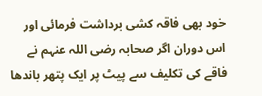خود بھی فاقہ کشی برداشت فرمائی اور اس دوران اگر صحابہ رضی اللہ عنہم نے فاقے کی تکلیف سے پیٹ پر ایک پتھر باندھا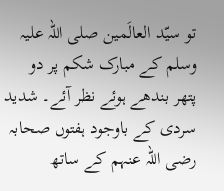تو سیّد العالَمین صلی اللہ علیہ وسلم کے مبارک شکم پر دو پتھر بندھے ہوئے نظر آئے۔ شدید سردی کے باوجود ہفتوں صحابہ رضی اللہ عنہم کے ساتھ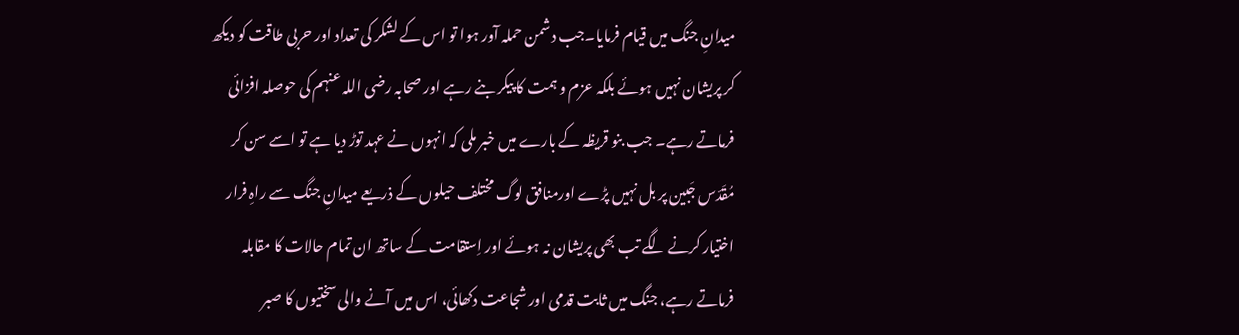میدانِ جنگ میں قیام فرمایا۔جب دشمن حملہ آور ہوا تو اس کے لشکر کی تعداد اور حربی طاقت کو دیکھ کر پریشان نہیں ہوئے بلکہ عزم و ہمت کا پیکر بنے رہے اور صحابہ رضی اللہ عنہم کی حوصلہ افزائی فرماتے رہے۔ جب بنو قریظہ کے بارے میں خبر ملی کہ انہوں نے عہد توڑ دیا ہے تو اسے سن کر مُقَدّس جَبین پر بل نہیں پڑے اورمنافق لوگ مختلف حیلوں کے ذریعے میدانِ جنگ سے راہِ فرار اختیار کرنے لگے تب بھی پریشان نہ ہوئے اور اِستقامت کے ساتھ ان تمام حالات کا مقابلہ فرماتے رہے، جنگ میں ثابت قدمی اور شجاعت دکھائی، اس میں آنے والی سختیوں کا صبر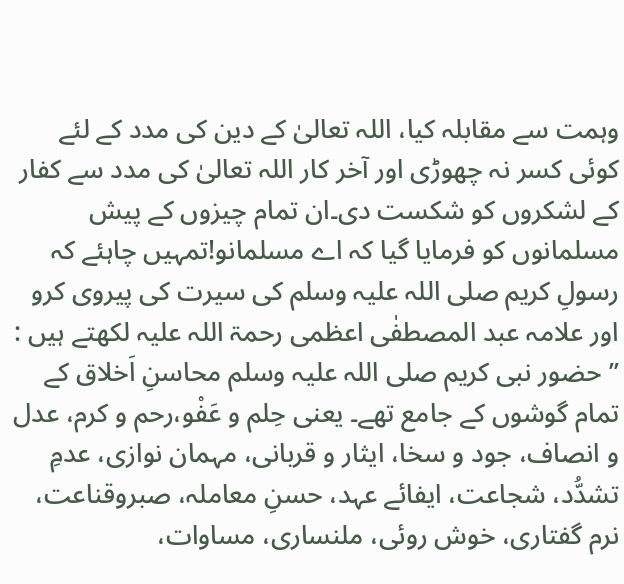وہمت سے مقابلہ کیا، اللہ تعالیٰ کے دین کی مدد کے لئے کوئی کسر نہ چھوڑی اور آخر کار اللہ تعالیٰ کی مدد سے کفار کے لشکروں کو شکست دی۔ان تمام چیزوں کے پیش مسلمانوں کو فرمایا گیا کہ اے مسلمانو!تمہیں چاہئے کہ رسولِ کریم صلی اللہ علیہ وسلم کی سیرت کی پیروی کرو اور علامہ عبد المصطفٰی اعظمی رحمۃ اللہ علیہ لکھتے ہیں : ’’حضور نبی کریم صلی اللہ علیہ وسلم محاسنِ اَخلاق کے تمام گوشوں کے جامع تھے۔ یعنی حِلم و عَفْو،رحم و کرم، عدل و انصاف، جود و سخا، ایثار و قربانی، مہمان نوازی، عدمِ تشدُّد، شجاعت، ایفائے عہد، حسنِ معاملہ، صبروقناعت، نرم گفتاری، خوش روئی، ملنساری، مساوات،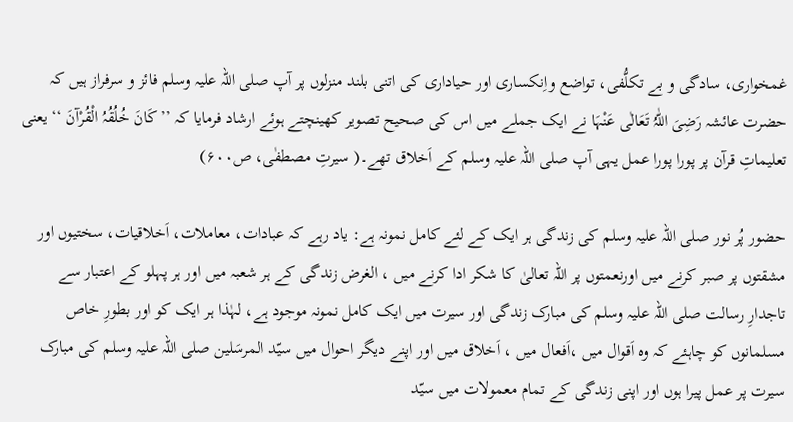غمخواری، سادگی و بے تکلُّفی، تواضع واِنکساری اور حیاداری کی اتنی بلند منزلوں پر آپ صلی اللہ علیہ وسلم فائز و سرفراز ہیں کہ حضرت عائشہ رَضِیَ اللّٰہُ تَعَالٰی عَنْہَا نے ایک جملے میں اس کی صحیح تصویر کھینچتے ہوئے ارشاد فرمایا کہ ’’ کَانَ خُلُقُہُ الْقُرْآنَ ‘‘ یعنی تعلیماتِ قرآن پر پورا پورا عمل یہی آپ صلی اللہ علیہ وسلم کے اَخلاق تھے۔( سیرتِ مصطفٰی، ص۶۰۰)

حضور پُر نور صلی اللہ علیہ وسلم کی زندگی ہر ایک کے لئے کامل نمونہ ہے: یاد رہے کہ عبادات، معاملات، اَخلاقیات، سختیوں اور مشقتوں پر صبر کرنے میں اورنعمتوں پر اللہ تعالیٰ کا شکر ادا کرنے میں ، الغرض زندگی کے ہر شعبہ میں اور ہر پہلو کے اعتبار سے تاجدارِ رسالت صلی اللہ علیہ وسلم کی مبارک زندگی اور سیرت میں ایک کامل نمونہ موجود ہے، لہٰذا ہر ایک کو اور بطورِ خاص مسلمانوں کو چاہئے کہ وہ اَقوال میں ،اَفعال میں ، اَخلاق میں اور اپنے دیگر احوال میں سیّد المرسَلین صلی اللہ علیہ وسلم کی مبارک سیرت پر عمل پیرا ہوں اور اپنی زندگی کے تمام معمولات میں سیّد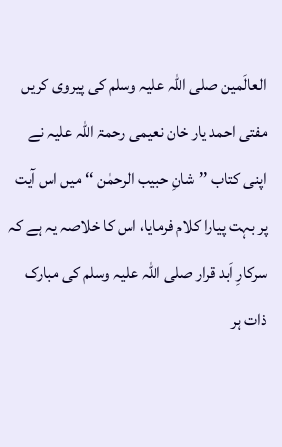العالَمین صلی اللہ علیہ وسلم کی پیروی کریں مفتی احمد یار خان نعیمی رحمۃ اللہ علیہ نے اپنی کتاب ’’شانِ حبیب الرحمٰن ‘‘ میں اس آیت پر بہت پیارا کلام فرمایا، اس کا خلاصہ یہ ہے کہ سرکارِ اَبد قرار صلی اللہ علیہ وسلم کی مبارک ذات ہر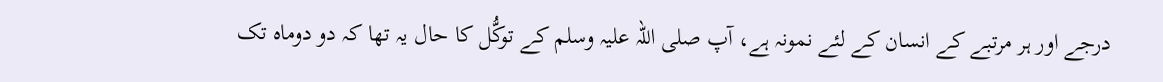درجے اور ہر مرتبے کے انسان کے لئے نمونہ ہے، آپ صلی اللہ علیہ وسلم کے توکُّل کا حال یہ تھا کہ دو دوماہ تک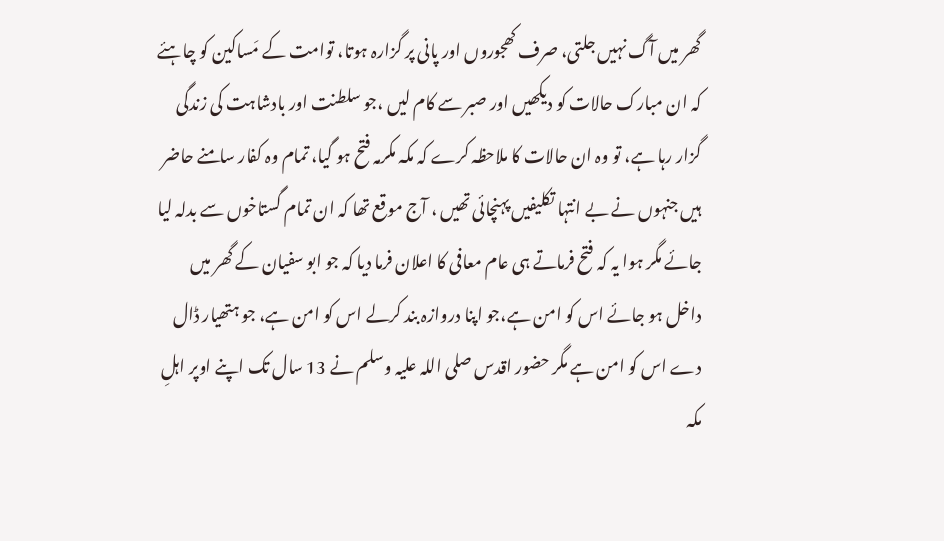گھر میں آگ نہیں جلتی، صرف کھجوروں اور پانی پر گزارہ ہوتا، توامت کے مَساکین کو چاہئے کہ ان مبارک حالات کو دیکھیں اور صبر سے کام لیں ،جو سلطنت اور بادشاہت کی زندگی گزار رہا ہے، تو وہ ان حالات کا ملاحظہ کرے کہ مکہ مکرمہ فتح ہو گیا، تمام وہ کفار سامنے حاضر ہیں جنہوں نے بے انتہا تکلیفیں پہنچائی تھیں ، آج موقع تھا کہ ان تمام گستاخوں سے بدلہ لیا جائے مگر ہوا یہ کہ فتح فرماتے ہی عام معافی کا اعلان فرما دیا کہ جو ابو سفیان کے گھر میں داخل ہو جائے اس کو امن ہے،جو اپنا دروازہ بند کرلے اس کو امن ہے، جو ہتھیار ڈال دے اس کو امن ہے مگر حضور اقدس صلی اللہ علیہ وسلم نے 13 سال تک اپنے اوپر اہلِ مکہ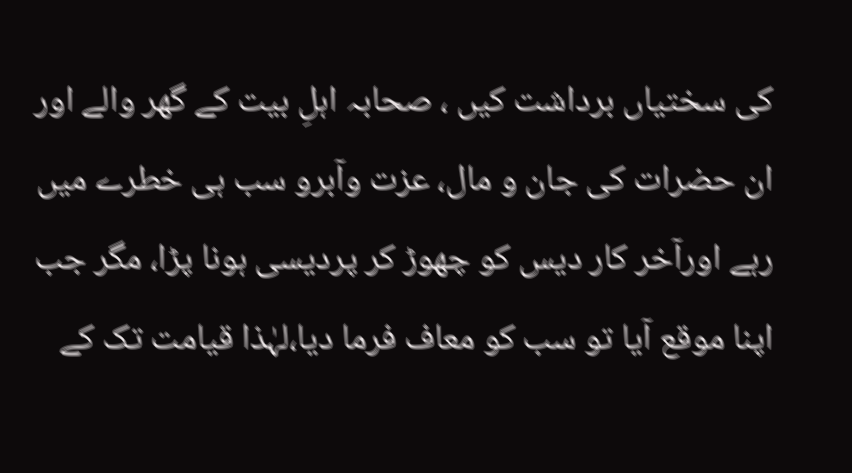کی سختیاں برداشت کیں ، صحابہ اہلِ بیت کے گھر والے اور ان حضرات کی جان و مال، عزت وآبرو سب ہی خطرے میں رہے اورآخر کار دیس کو چھوڑ کر پردیسی ہونا پڑا، مگر جب اپنا موقع آیا تو سب کو معاف فرما دیا،لہٰذا قیامت تک کے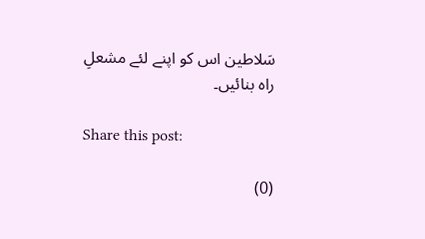سَلاطین اس کو اپنے لئے مشعلِ راہ بنائیں۔

Share this post:

(0)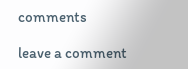comments

leave a comment